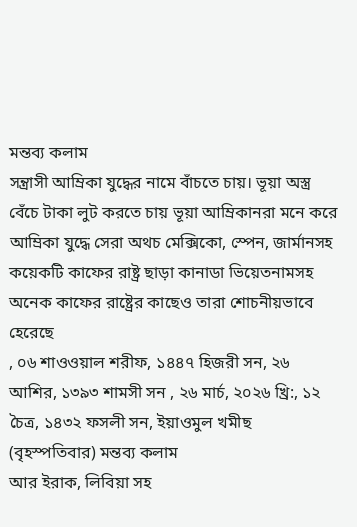মন্তব্য কলাম
সন্ত্রাসী আম্রিকা যুদ্ধের নামে বাঁচতে চায়। ভূয়া অস্ত্র বেঁচে টাকা লুট করতে চায় ভূয়া আম্রিকানরা মনে করে আম্রিকা যুদ্ধে সেরা অথচ মেক্সিকো, স্পেন, জার্মানসহ কয়েকটি কাফের রাষ্ট্র ছাড়া কানাডা ভিয়েতনামসহ অনেক কাফের রাষ্ট্রের কাছেও তারা শোচনীয়ভাবে হেরেছে
, ০৬ শাওওয়াল শরীফ, ১৪৪৭ হিজরী সন, ২৬ আশির, ১৩৯৩ শামসী সন , ২৬ মার্চ, ২০২৬ খ্রি:, ১২ চৈত্র, ১৪৩২ ফসলী সন, ইয়াওমুল খমীছ (বৃহস্পতিবার) মন্তব্য কলাম
আর ইরাক, লিবিয়া সহ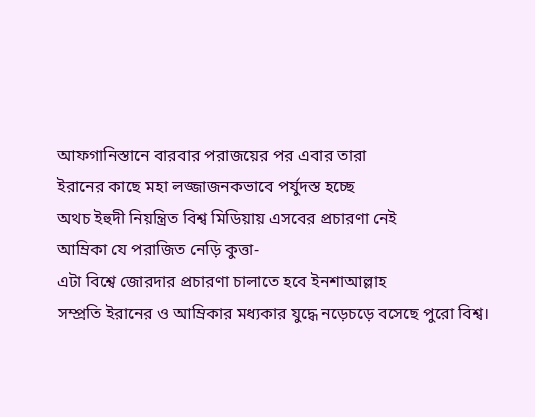আফগানিস্তানে বারবার পরাজয়ের পর এবার তারা
ইরানের কাছে মহা লজ্জাজনকভাবে পর্যুদস্ত হচ্ছে
অথচ ইহুদী নিয়ন্ত্রিত বিশ্ব মিডিয়ায় এসবের প্রচারণা নেই
আম্রিকা যে পরাজিত নেড়ি কুত্তা-
এটা বিশ্বে জোরদার প্রচারণা চালাতে হবে ইনশাআল্লাহ
সম্প্রতি ইরানের ও আম্রিকার মধ্যকার যুদ্ধে নড়েচড়ে বসেছে পুরো বিশ্ব।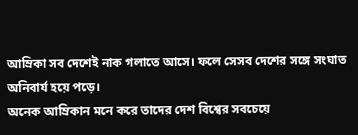আম্রিকা সব দেশেই নাক গলাতে আসে। ফলে সেসব দেশের সঙ্গে সংঘাত অনিবার্য হয়ে পড়ে।
অনেক আম্রিকান মনে করে তাদের দেশ বিশ্বের সবচেয়ে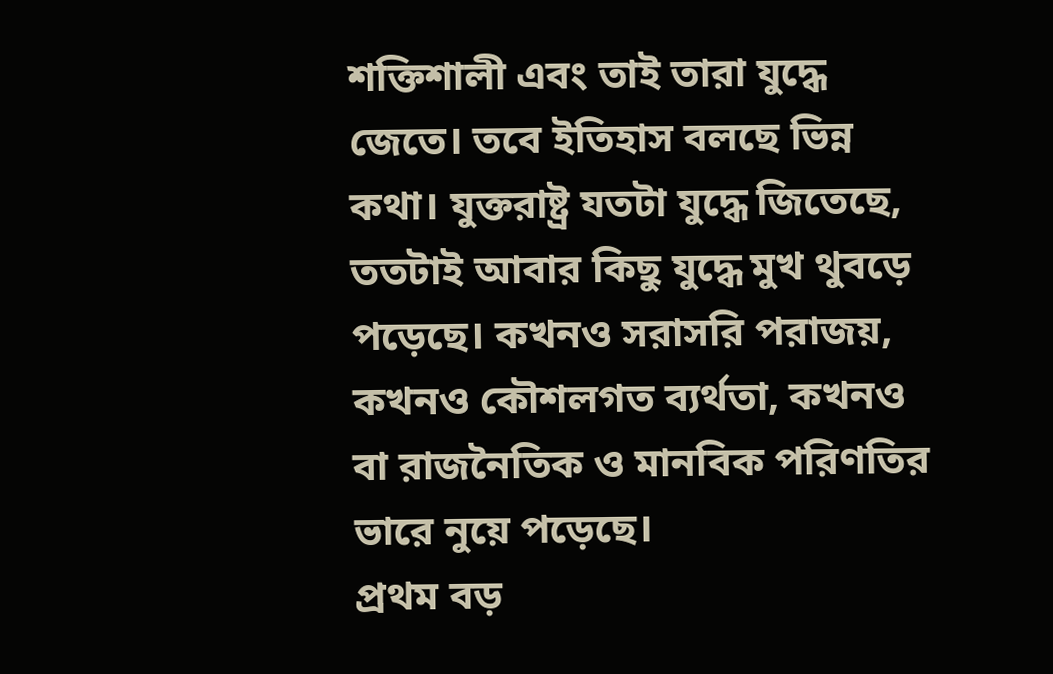শক্তিশালী এবং তাই তারা যুদ্ধে জেতে। তবে ইতিহাস বলছে ভিন্ন কথা। যুক্তরাষ্ট্র যতটা যুদ্ধে জিতেছে, ততটাই আবার কিছু যুদ্ধে মুখ থুবড়ে পড়েছে। কখনও সরাসরি পরাজয়, কখনও কৌশলগত ব্যর্থতা, কখনও বা রাজনৈতিক ও মানবিক পরিণতির ভারে নুয়ে পড়েছে।
প্রথম বড়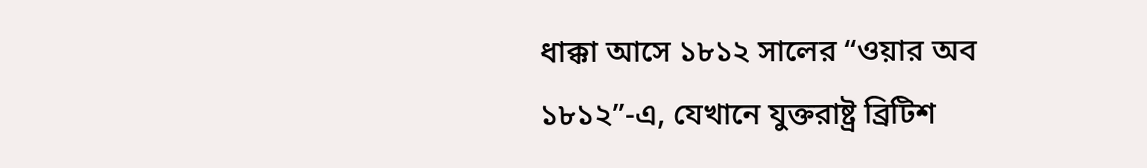ধাক্কা আসে ১৮১২ সালের “ওয়ার অব ১৮১২”-এ, যেখানে যুক্তরাষ্ট্র ব্রিটিশ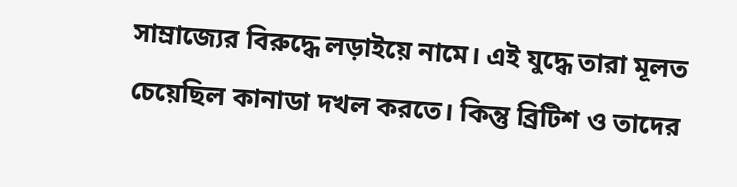সাম্রাজ্যের বিরুদ্ধে লড়াইয়ে নামে। এই যুদ্ধে তারা মূলত চেয়েছিল কানাডা দখল করতে। কিন্তু ব্রিটিশ ও তাদের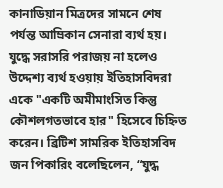কানাডিয়ান মিত্রদের সামনে শেষ পর্যন্ত আম্রিকান সেনারা ব্যর্থ হয়। যুদ্ধে সরাসরি পরাজয় না হলেও উদ্দেশ্য ব্যর্থ হওয়ায় ইতিহাসবিদরা একে "একটি অমীমাংসিত কিন্তু কৌশলগতভাবে হার" হিসেবে চিহ্নিত করেন। ব্রিটিশ সামরিক ইতিহাসবিদ জন পিকারিং বলেছিলেন, “যুদ্ধ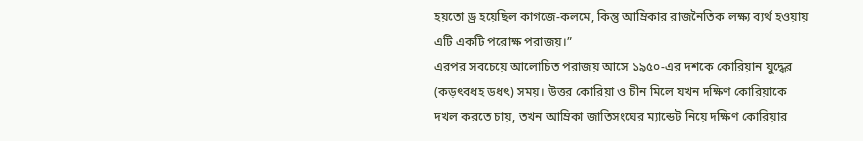হয়তো ড্র হয়েছিল কাগজে-কলমে, কিন্তু আম্রিকার রাজনৈতিক লক্ষ্য ব্যর্থ হওয়ায় এটি একটি পরোক্ষ পরাজয়।”
এরপর সবচেয়ে আলোচিত পরাজয় আসে ১৯৫০-এর দশকে কোরিয়ান যুদ্ধের (কড়ৎবধহ ডধৎ) সময়। উত্তর কোরিয়া ও চীন মিলে যখন দক্ষিণ কোরিয়াকে দখল করতে চায়, তখন আম্রিকা জাতিসংঘের ম্যান্ডেট নিয়ে দক্ষিণ কোরিয়ার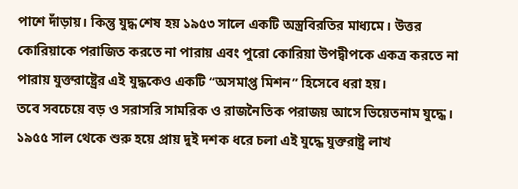পাশে দাঁড়ায়। কিন্তু যুদ্ধ শেষ হয় ১৯৫৩ সালে একটি অস্ত্রবিরতির মাধ্যমে। উত্তর কোরিয়াকে পরাজিত করতে না পারায় এবং পুরো কোরিয়া উপদ্বীপকে একত্র করতে না পারায় যুক্তরাষ্ট্রের এই যুদ্ধকেও একটি “অসমাপ্ত মিশন” হিসেবে ধরা হয়।
তবে সবচেয়ে বড় ও সরাসরি সামরিক ও রাজনৈতিক পরাজয় আসে ভিয়েতনাম যুদ্ধে। ১৯৫৫ সাল থেকে শুরু হয়ে প্রায় দুই দশক ধরে চলা এই যুদ্ধে যুক্তরাষ্ট্র লাখ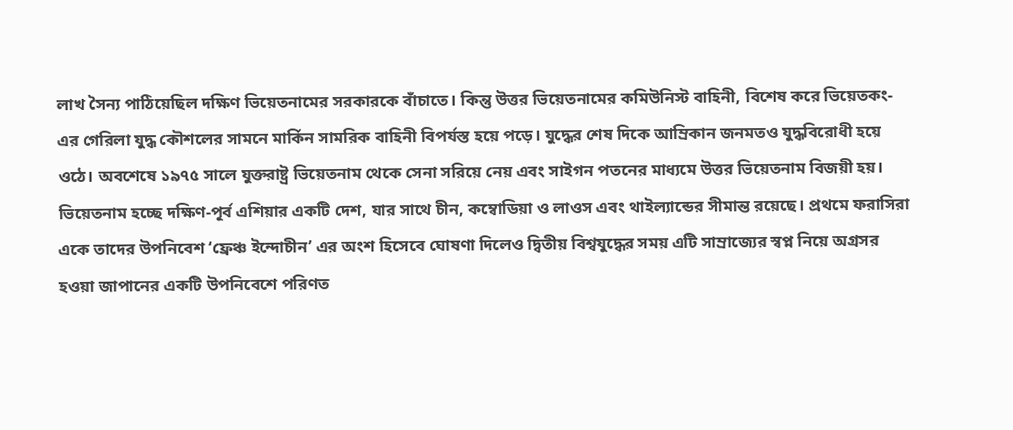লাখ সৈন্য পাঠিয়েছিল দক্ষিণ ভিয়েতনামের সরকারকে বাঁচাতে। কিন্তু উত্তর ভিয়েতনামের কমিউনিস্ট বাহিনী, বিশেষ করে ভিয়েতকং-এর গেরিলা যুদ্ধ কৌশলের সামনে মার্কিন সামরিক বাহিনী বিপর্যস্ত হয়ে পড়ে। যুদ্ধের শেষ দিকে আম্রিকান জনমতও যুদ্ধবিরোধী হয়ে ওঠে। অবশেষে ১৯৭৫ সালে যুক্তরাষ্ট্র ভিয়েতনাম থেকে সেনা সরিয়ে নেয় এবং সাইগন পতনের মাধ্যমে উত্তর ভিয়েতনাম বিজয়ী হয়।
ভিয়েতনাম হচ্ছে দক্ষিণ-পূর্ব এশিয়ার একটি দেশ, যার সাথে চীন, কম্বোডিয়া ও লাওস এবং থাইল্যান্ডের সীমান্ত রয়েছে। প্রথমে ফরাসিরা একে তাদের উপনিবেশ ‘ফ্রেঞ্চ ইন্দোচীন’ এর অংশ হিসেবে ঘোষণা দিলেও দ্বিতীয় বিশ্বযুদ্ধের সময় এটি সাম্রাজ্যের স্বপ্ন নিয়ে অগ্রসর হওয়া জাপানের একটি উপনিবেশে পরিণত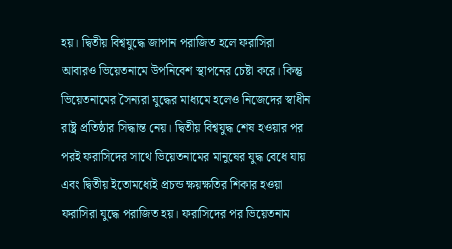হয়। দ্বিতীয় বিশ্বযুদ্ধে জাপান পরাজিত হলে ফরাসিরা আবারও ভিয়েতনামে উপনিবেশ স্থাপনের চেষ্টা করে। কিন্তু ভিয়েতনামের সৈন্যরা যুদ্ধের মাধ্যমে হলেও নিজেদের স্বাধীন রাষ্ট্র প্রতিষ্ঠার সিদ্ধান্ত নেয়। দ্বিতীয় বিশ্বযুদ্ধ শেষ হওয়ার পর পরই ফরাসিদের সাথে ভিয়েতনামের মানুষের যুদ্ধ বেধে যায় এবং দ্বিতীয় ইতোমধ্যেই প্রচন্ড ক্ষয়ক্ষতির শিকার হওয়া ফরাসিরা যুদ্ধে পরাজিত হয়। ফরাসিদের পর ভিয়েতনাম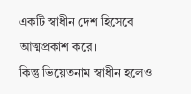একটি স্বাধীন দেশ হিসেবে আত্মপ্রকাশ করে।
কিন্তু ভিয়েতনাম স্বাধীন হলেও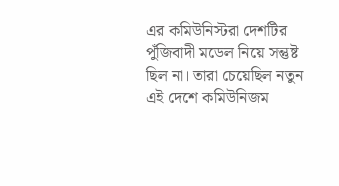এর কমিউনিস্টরা দেশটির পুঁজিবাদী মডেল নিয়ে সন্তুষ্ট ছিল না। তারা চেয়েছিল নতুন এই দেশে কমিউনিজম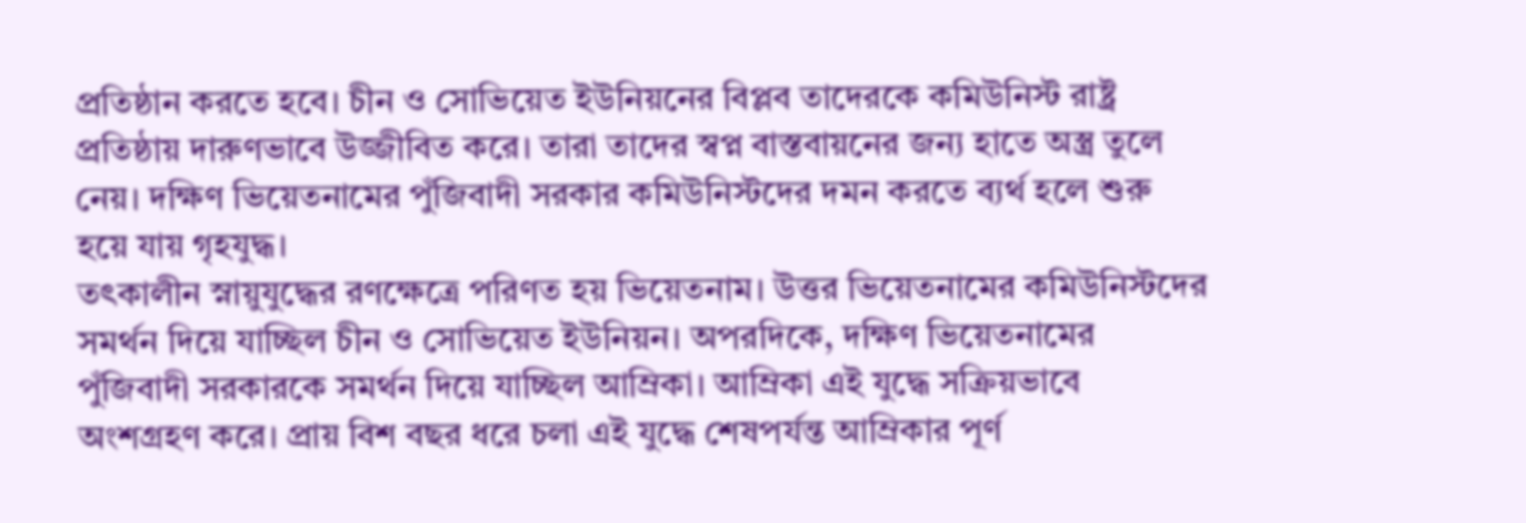প্রতিষ্ঠান করতে হবে। চীন ও সোভিয়েত ইউনিয়নের বিপ্লব তাদেরকে কমিউনিস্ট রাষ্ট্র প্রতিষ্ঠায় দারুণভাবে উজ্জীবিত করে। তারা তাদের স্বপ্ন বাস্তবায়নের জন্য হাতে অস্ত্র তুলে নেয়। দক্ষিণ ভিয়েতনামের পুঁজিবাদী সরকার কমিউনিস্টদের দমন করতে ব্যর্থ হলে শুরু হয়ে যায় গৃহযুদ্ধ।
তৎকালীন স্নায়ুযুদ্ধের রণক্ষেত্রে পরিণত হয় ভিয়েতনাম। উত্তর ভিয়েতনামের কমিউনিস্টদের সমর্থন দিয়ে যাচ্ছিল চীন ও সোভিয়েত ইউনিয়ন। অপরদিকে, দক্ষিণ ভিয়েতনামের পুঁজিবাদী সরকারকে সমর্থন দিয়ে যাচ্ছিল আম্রিকা। আম্রিকা এই যুদ্ধে সক্রিয়ভাবে অংশগ্রহণ করে। প্রায় বিশ বছর ধরে চলা এই যুদ্ধে শেষপর্যন্ত আম্রিকার পূর্ণ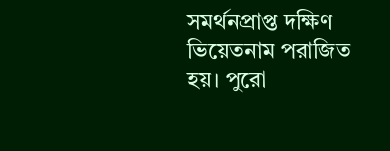সমর্থনপ্রাপ্ত দক্ষিণ ভিয়েতনাম পরাজিত হয়। পুরো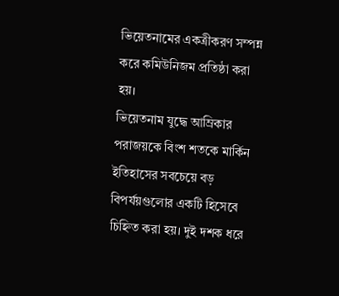ভিয়েতনামের একত্রীকরণ সম্পন্ন করে কমিউনিজম প্রতিষ্ঠা করা হয়।
ভিয়েতনাম যুদ্ধে আম্রিকার পরাজয়কে বিংশ শতকে মার্কিন ইতিহাসের সবচেয়ে বড় বিপর্যয়গুলোর একটি হিসেবে চিহ্নিত করা হয়। দুই দশক ধরে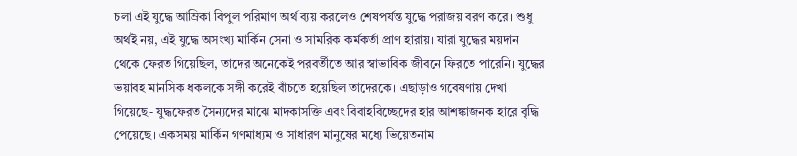চলা এই যুদ্ধে আম্রিকা বিপুল পরিমাণ অর্থ ব্যয় করলেও শেষপর্যন্ত যুদ্ধে পরাজয় বরণ করে। শুধু অর্থই নয়, এই যুদ্ধে অসংখ্য মার্কিন সেনা ও সামরিক কর্মকর্তা প্রাণ হারায়। যারা যুদ্ধের ময়দান থেকে ফেরত গিয়েছিল, তাদের অনেকেই পরবর্তীতে আর স্বাভাবিক জীবনে ফিরতে পারেনি। যুদ্ধের ভয়াবহ মানসিক ধকলকে সঙ্গী করেই বাঁচতে হয়েছিল তাদেরকে। এছাড়াও গবেষণায় দেখা গিয়েছে- যুদ্ধফেরত সৈন্যদের মাঝে মাদকাসক্তি এবং বিবাহবিচ্ছেদের হার আশঙ্কাজনক হারে বৃদ্ধি পেয়েছে। একসময় মার্কিন গণমাধ্যম ও সাধারণ মানুষের মধ্যে ভিয়েতনাম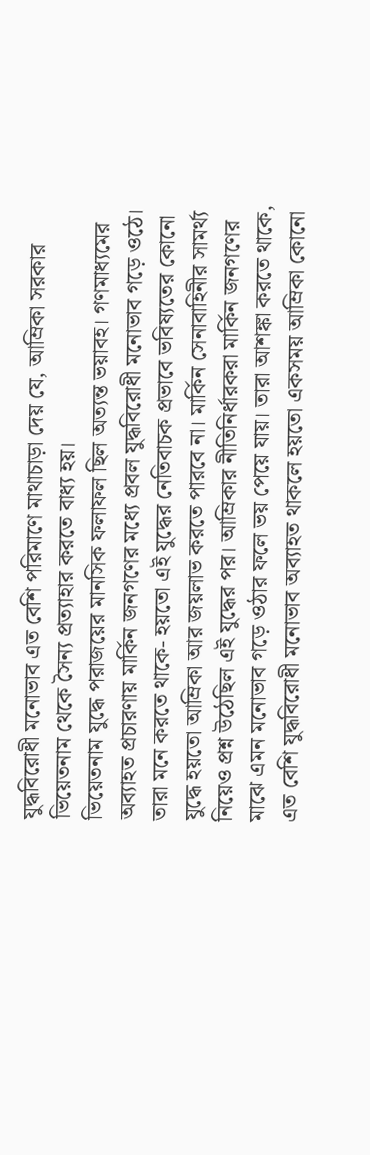যুদ্ধবিরোধী মনোভাব এত বেশি পরিমাণে মাথাচাড়া দেয় যে, আম্রিকা সরকার ভিয়েতনাম থেকে সৈন্য প্রত্যাহার করতে বাধ্য হয়।
ভিয়েতনাম যুদ্ধে পরাজয়ের মানসিক ফলাফল ছিল অত্যন্ত ভয়াবহ। গণমাধ্যমের অব্যাহত প্রচারণায় মার্কিন জনগণের মধ্যে প্রবল যুদ্ধবিরোধী মনোভাব গড়ে ওঠে। তারা মনে করতে থাকে- হয়তো এই যুদ্ধের নেতিবাচক প্রভাবে ভবিষ্যতের কোনো যুদ্ধে হয়তো আম্রিকা আর জয়লাভ করতে পারবে না। মার্কিন সেনাবাহিনীর সামর্থ্য নিয়েও প্রশ্ন উঠেছিল এই যুদ্ধের পর। আম্রিকার নীতিনির্ধারকরা মার্কিন জনগণের মাঝে এমন মনোভাব গড়ে ওঠার ফলে ভয় পেয়ে যায়। তারা আশঙ্কা করতে থাকে, এত বেশি যুদ্ধবিরোধী মনোভাব অব্যাহত থাকলে হয়তো একসময় আম্রিকা কোনো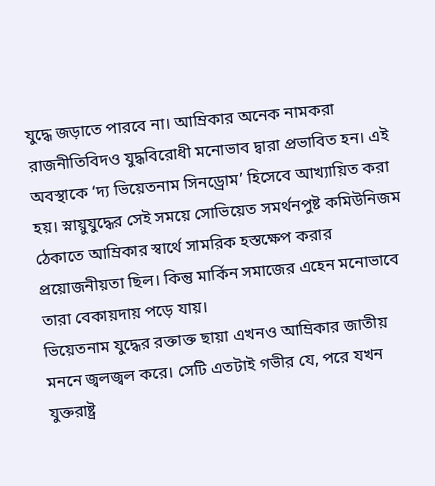যুদ্ধে জড়াতে পারবে না। আম্রিকার অনেক নামকরা রাজনীতিবিদও যুদ্ধবিরোধী মনোভাব দ্বারা প্রভাবিত হন। এই অবস্থাকে ‘দ্য ভিয়েতনাম সিনড্রোম’ হিসেবে আখ্যায়িত করা হয়। স্নায়ুযুদ্ধের সেই সময়ে সোভিয়েত সমর্থনপুষ্ট কমিউনিজম ঠেকাতে আম্রিকার স্বার্থে সামরিক হস্তক্ষেপ করার প্রয়োজনীয়তা ছিল। কিন্তু মার্কিন সমাজের এহেন মনোভাবে তারা বেকায়দায় পড়ে যায়।
ভিয়েতনাম যুদ্ধের রক্তাক্ত ছায়া এখনও আম্রিকার জাতীয় মননে জ্বলজ্বল করে। সেটি এতটাই গভীর যে, পরে যখন যুক্তরাষ্ট্র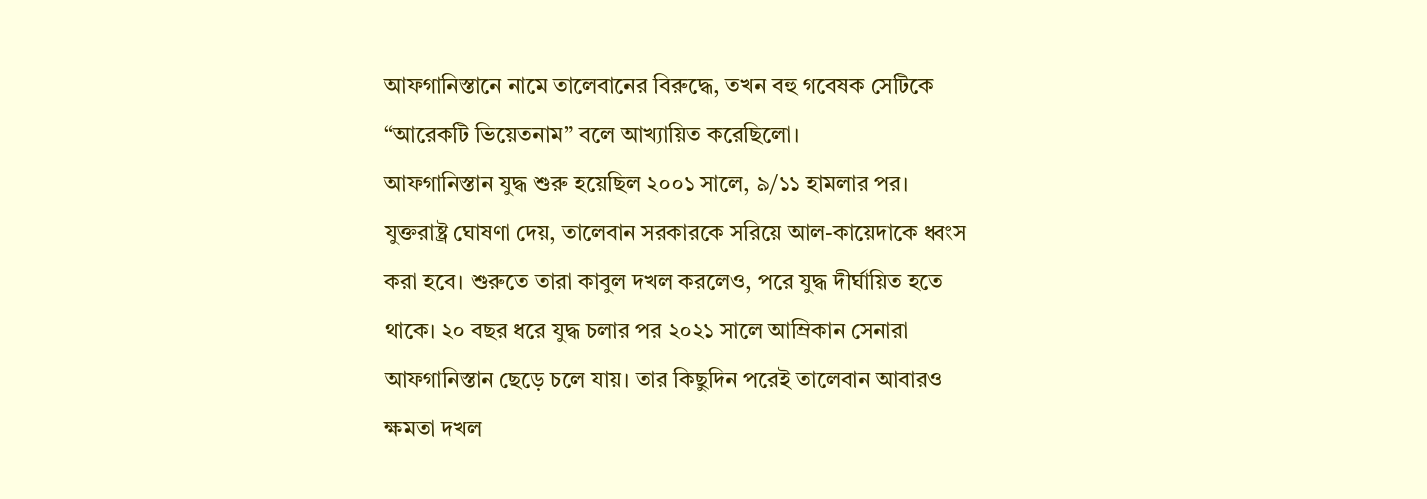আফগানিস্তানে নামে তালেবানের বিরুদ্ধে, তখন বহু গবেষক সেটিকে “আরেকটি ভিয়েতনাম” বলে আখ্যায়িত করেছিলো।
আফগানিস্তান যুদ্ধ শুরু হয়েছিল ২০০১ সালে, ৯/১১ হামলার পর। যুক্তরাষ্ট্র ঘোষণা দেয়, তালেবান সরকারকে সরিয়ে আল-কায়েদাকে ধ্বংস করা হবে। শুরুতে তারা কাবুল দখল করলেও, পরে যুদ্ধ দীর্ঘায়িত হতে থাকে। ২০ বছর ধরে যুদ্ধ চলার পর ২০২১ সালে আম্রিকান সেনারা আফগানিস্তান ছেড়ে চলে যায়। তার কিছুদিন পরেই তালেবান আবারও ক্ষমতা দখল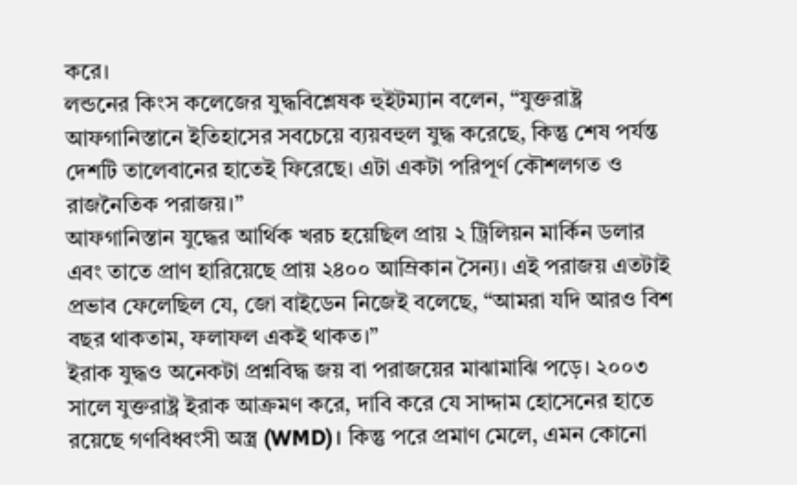করে।
লন্ডনের কিংস কলেজের যুদ্ধবিশ্লেষক হুইটম্যান বলেন, “যুক্তরাষ্ট্র আফগানিস্তানে ইতিহাসের সবচেয়ে ব্যয়বহুল যুদ্ধ করেছে, কিন্তু শেষ পর্যন্ত দেশটি তালেবানের হাতেই ফিরেছে। এটা একটা পরিপূর্ণ কৌশলগত ও রাজনৈতিক পরাজয়।”
আফগানিস্তান যুদ্ধের আর্থিক খরচ হয়েছিল প্রায় ২ ট্রিলিয়ন মার্কিন ডলার এবং তাতে প্রাণ হারিয়েছে প্রায় ২৪০০ আম্রিকান সৈন্য। এই পরাজয় এতটাই প্রভাব ফেলেছিল যে, জো বাইডেন নিজেই বলেছে, “আমরা যদি আরও বিশ বছর থাকতাম, ফলাফল একই থাকত।”
ইরাক যুদ্ধও অনেকটা প্রশ্নবিদ্ধ জয় বা পরাজয়ের মাঝামাঝি পড়ে। ২০০৩ সালে যুক্তরাষ্ট্র ইরাক আক্রমণ করে, দাবি করে যে সাদ্দাম হোসেনের হাতে রয়েছে গণবিধ্বংসী অস্ত্র (WMD)। কিন্তু পরে প্রমাণ মেলে, এমন কোনো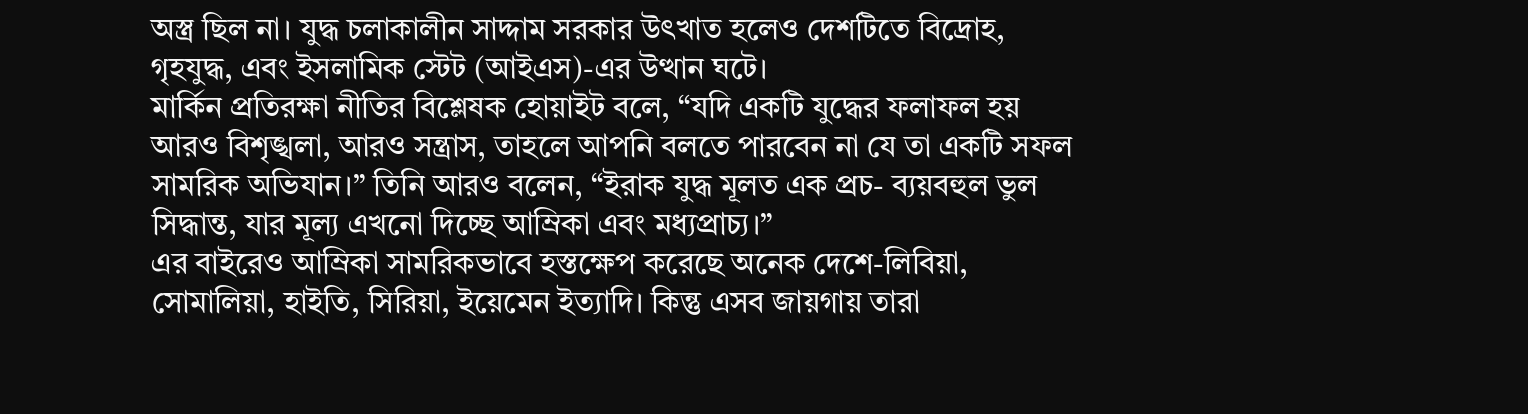অস্ত্র ছিল না। যুদ্ধ চলাকালীন সাদ্দাম সরকার উৎখাত হলেও দেশটিতে বিদ্রোহ, গৃহযুদ্ধ, এবং ইসলামিক স্টেট (আইএস)-এর উত্থান ঘটে।
মার্কিন প্রতিরক্ষা নীতির বিশ্লেষক হোয়াইট বলে, “যদি একটি যুদ্ধের ফলাফল হয় আরও বিশৃঙ্খলা, আরও সন্ত্রাস, তাহলে আপনি বলতে পারবেন না যে তা একটি সফল সামরিক অভিযান।” তিনি আরও বলেন, “ইরাক যুদ্ধ মূলত এক প্রচ- ব্যয়বহুল ভুল সিদ্ধান্ত, যার মূল্য এখনো দিচ্ছে আম্রিকা এবং মধ্যপ্রাচ্য।”
এর বাইরেও আম্রিকা সামরিকভাবে হস্তক্ষেপ করেছে অনেক দেশে-লিবিয়া, সোমালিয়া, হাইতি, সিরিয়া, ইয়েমেন ইত্যাদি। কিন্তু এসব জায়গায় তারা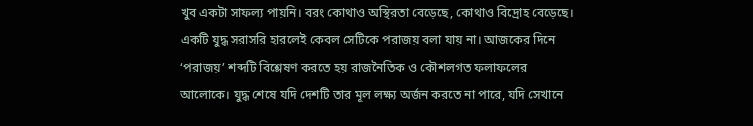খুব একটা সাফল্য পায়নি। বরং কোথাও অস্থিরতা বেড়েছে, কোথাও বিদ্রোহ বেড়েছে।
একটি যুদ্ধ সরাসরি হারলেই কেবল সেটিকে পরাজয় বলা যায় না। আজকের দিনে ‘পরাজয়’ শব্দটি বিশ্লেষণ করতে হয় রাজনৈতিক ও কৌশলগত ফলাফলের আলোকে। যুদ্ধ শেষে যদি দেশটি তার মূল লক্ষ্য অর্জন করতে না পারে, যদি সেখানে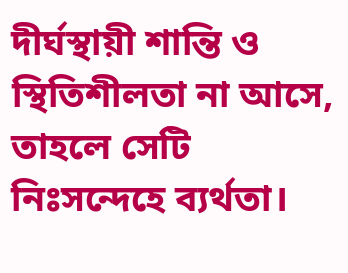দীর্ঘস্থায়ী শান্তি ও স্থিতিশীলতা না আসে, তাহলে সেটি নিঃসন্দেহে ব্যর্থতা।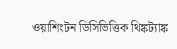ওয়াশিংটন ডিসিভিত্তিক থিঙ্কট্যাঙ্ক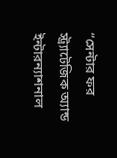“সেন্টার ফর স্ট্র্যাটেজিক অ্যান্ড ইন্টারন্যাশনাল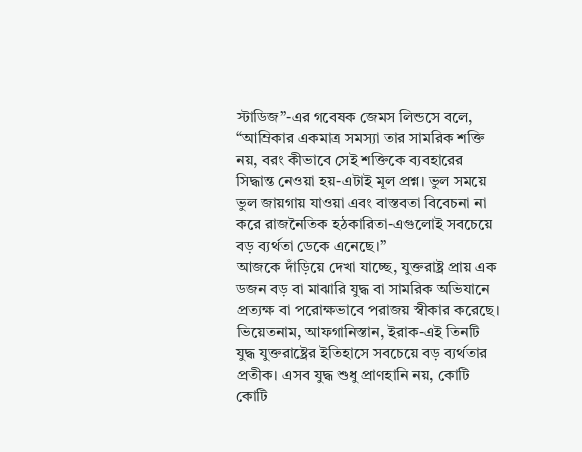স্টাডিজ”-এর গবেষক জেমস লিন্ডসে বলে, “আম্রিকার একমাত্র সমস্যা তার সামরিক শক্তি নয়, বরং কীভাবে সেই শক্তিকে ব্যবহারের সিদ্ধান্ত নেওয়া হয়-এটাই মূল প্রশ্ন। ভুল সময়ে ভুল জায়গায় যাওয়া এবং বাস্তবতা বিবেচনা না করে রাজনৈতিক হঠকারিতা-এগুলোই সবচেয়ে বড় ব্যর্থতা ডেকে এনেছে।”
আজকে দাঁড়িয়ে দেখা যাচ্ছে, যুক্তরাষ্ট্র প্রায় এক ডজন বড় বা মাঝারি যুদ্ধ বা সামরিক অভিযানে প্রত্যক্ষ বা পরোক্ষভাবে পরাজয় স্বীকার করেছে। ভিয়েতনাম, আফগানিস্তান, ইরাক-এই তিনটি যুদ্ধ যুক্তরাষ্ট্রের ইতিহাসে সবচেয়ে বড় ব্যর্থতার প্রতীক। এসব যুদ্ধ শুধু প্রাণহানি নয়, কোটি কোটি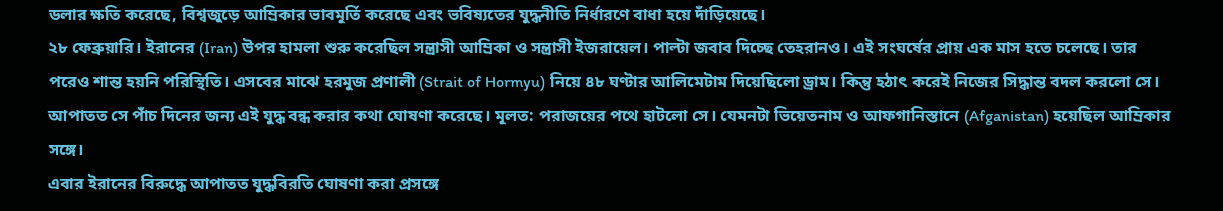ডলার ক্ষতি করেছে, বিশ্বজুড়ে আম্রিকার ভাবমূর্তি করেছে এবং ভবিষ্যতের যুদ্ধনীতি নির্ধারণে বাধা হয়ে দাঁড়িয়েছে।
২৮ ফেব্রুয়ারি। ইরানের (Iran) উপর হামলা শুরু করেছিল সন্ত্রাসী আম্রিকা ও সন্ত্রাসী ইজরায়েল। পাল্টা জবাব দিচ্ছে তেহরানও। এই সংঘর্ষের প্রায় এক মাস হতে চলেছে। তার পরেও শান্ত হয়নি পরিস্থিতি। এসবের মাঝে হরমুজ প্রণালী (Strait of Hormyu) নিয়ে ৪৮ ঘণ্টার আলিমেটাম দিয়েছিলো ড্রাম। কিন্তু হঠাৎ করেই নিজের সিদ্ধান্ত বদল করলো সে। আপাতত সে পাঁচ দিনের জন্য এই যুদ্ধ বন্ধ করার কথা ঘোষণা করেছে। মূলত: পরাজয়ের পথে হাটলো সে। যেমনটা ভিয়েতনাম ও আফগানিস্তানে (Afganistan) হয়েছিল আম্রিকার সঙ্গে।
এবার ইরানের বিরুদ্ধে আপাতত যুদ্ধবিরতি ঘোষণা করা প্রসঙ্গে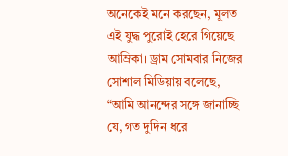অনেকেই মনে করছেন, মূলত এই যুদ্ধ পুরোই হেরে গিয়েছে আম্রিকা। ড্রাম সোমবার নিজের সোশাল মিডিয়ায় বলেছে, “আমি আনন্দের সঙ্গে জানাচ্ছি যে, গত দুদিন ধরে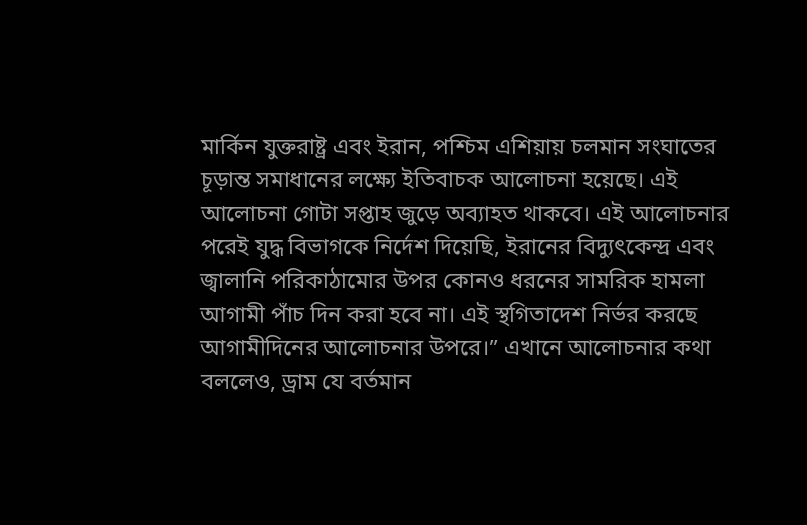মার্কিন যুক্তরাষ্ট্র এবং ইরান, পশ্চিম এশিয়ায় চলমান সংঘাতের চূড়ান্ত সমাধানের লক্ষ্যে ইতিবাচক আলোচনা হয়েছে। এই আলোচনা গোটা সপ্তাহ জুড়ে অব্যাহত থাকবে। এই আলোচনার পরেই যুদ্ধ বিভাগকে নির্দেশ দিয়েছি, ইরানের বিদ্যুৎকেন্দ্র এবং জ্বালানি পরিকাঠামোর উপর কোনও ধরনের সামরিক হামলা আগামী পাঁচ দিন করা হবে না। এই স্থগিতাদেশ নির্ভর করছে আগামীদিনের আলোচনার উপরে।” এখানে আলোচনার কথা বললেও, ড্রাম যে বর্তমান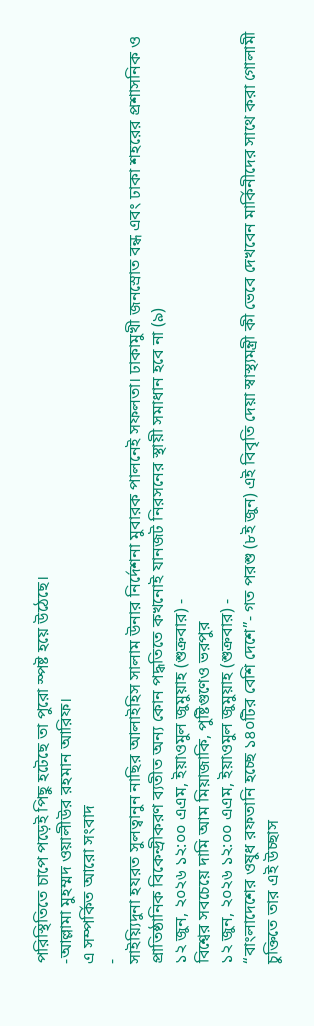পরিস্থিতিতে চাপে পড়েই পিছু হটেছে তা পুরো স্পষ্ট হয়ে উঠেছে।
-আল্লামা মুহম্মদ ওয়ালীউর রহমান আরিফ।
এ সম্পর্কিত আরো সংবাদ
-
সাইয়্যিদুনা হযরত সুলত্বানুন নাছির আলাইহিস সালাম উনার নির্দেশনা মুবারক পালনেই সফলতা। ঢাকামুখী জনস্রোত বন্ধ এবং ঢাকা শহরের প্রশাসনিক ও প্রাতিষ্ঠানিক বিকেন্দ্রীকরণ ব্যতীত অন্য কোন পদ্ধতিতে কখনোই যানজট নিরসনের স্থায়ী সমাধান হবে না (৯)
১২ জুন, ২০২৬ ১২:০০ এএম, ইয়াওমুল জুমুয়াহ (শুক্রবার) -
বিশ্বের সবচেয়ে দামি আম মিয়াজাকি, পুষ্টিগুণেও ভরপুর
১২ জুন, ২০২৬ ১২:০০ এএম, ইয়াওমুল জুমুয়াহ (শুক্রবার) -
“বাংলাদেশের ওষুধ রফতানি হচ্ছে ১৪০টির বেশি দেশে”- গত পরশু (৮ই জুন) এই বিবৃতি দেয়া স্বাস্থ্যমন্ত্রী কী ভেবে দেখবেন মার্কিনীদের সাথে করা গোলামী চুক্তিতে তার এই উচ্ছাস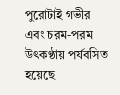পুরোটাই গভীর এবং চরম-পরম উৎকণ্ঠায় পর্যবসিত হয়েছে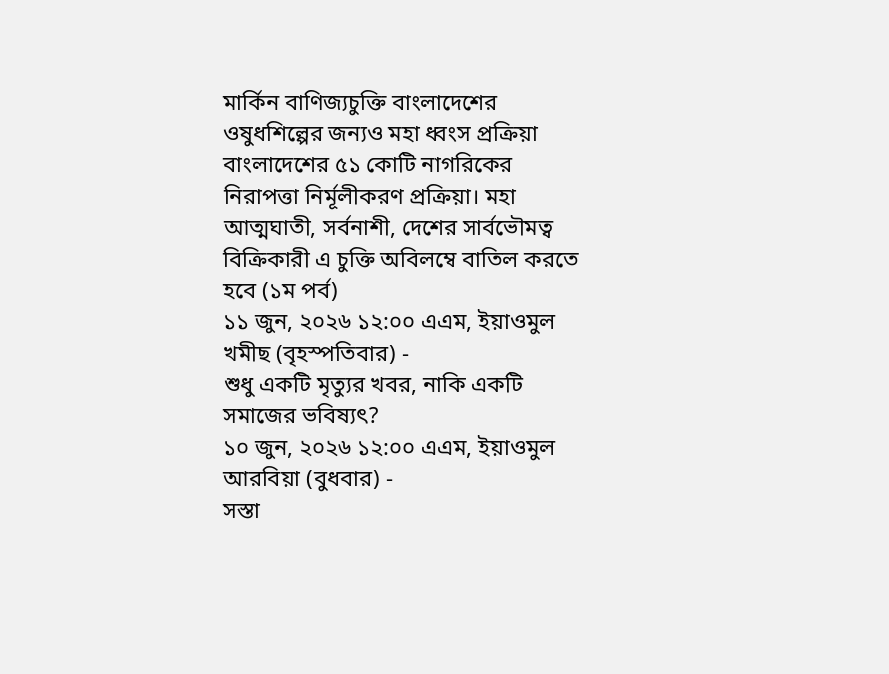মার্কিন বাণিজ্যচুক্তি বাংলাদেশের ওষুধশিল্পের জন্যও মহা ধ্বংস প্রক্রিয়া বাংলাদেশের ৫১ কোটি নাগরিকের নিরাপত্তা নির্মূলীকরণ প্রক্রিয়া। মহা আত্মঘাতী, সর্বনাশী, দেশের সার্বভৌমত্ব বিক্রিকারী এ চুক্তি অবিলম্বে বাতিল করতে হবে (১ম পর্ব)
১১ জুন, ২০২৬ ১২:০০ এএম, ইয়াওমুল খমীছ (বৃহস্পতিবার) -
শুধু একটি মৃত্যুর খবর, নাকি একটি সমাজের ভবিষ্যৎ?
১০ জুন, ২০২৬ ১২:০০ এএম, ইয়াওমুল আরবিয়া (বুধবার) -
সস্তা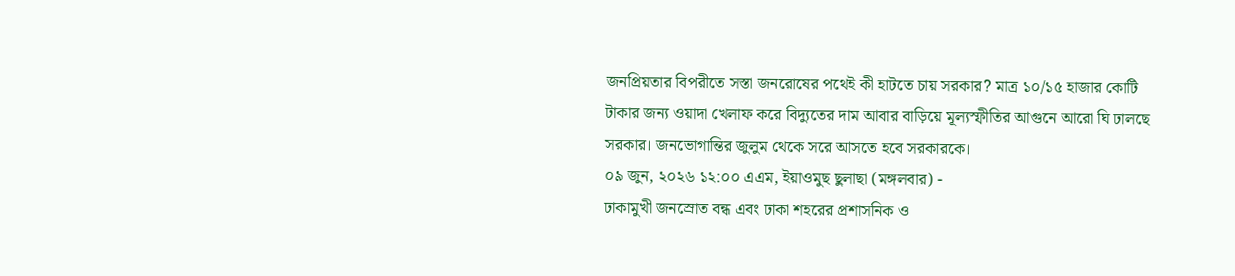জনপ্রিয়তার বিপরীতে সস্তা জনরোষের পথেই কী হাটতে চায় সরকার? মাত্র ১০/১৫ হাজার কোটি টাকার জন্য ওয়াদা খেলাফ করে বিদ্যুতের দাম আবার বাড়িয়ে মূল্যস্ফীতির আগুনে আরো ঘি ঢালছে সরকার। জনভোগান্তির জুলুম থেকে সরে আসতে হবে সরকারকে।
০৯ জুন, ২০২৬ ১২:০০ এএম, ইয়াওমুছ ছুলাছা (মঙ্গলবার) -
ঢাকামুখী জনস্রোত বন্ধ এবং ঢাকা শহরের প্রশাসনিক ও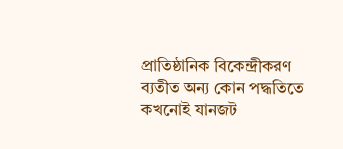প্রাতিষ্ঠানিক বিকেন্দ্রীকরণ ব্যতীত অন্য কোন পদ্ধতিতে কখনোই যানজট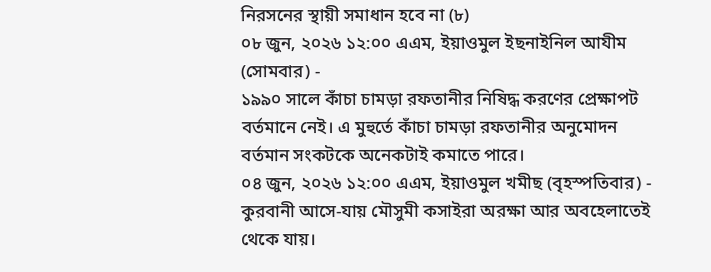নিরসনের স্থায়ী সমাধান হবে না (৮)
০৮ জুন, ২০২৬ ১২:০০ এএম, ইয়াওমুল ইছনাইনিল আযীম (সোমবার) -
১৯৯০ সালে কাঁচা চামড়া রফতানীর নিষিদ্ধ করণের প্রেক্ষাপট বর্তমানে নেই। এ মুহুর্তে কাঁচা চামড়া রফতানীর অনুমোদন বর্তমান সংকটকে অনেকটাই কমাতে পারে।
০৪ জুন, ২০২৬ ১২:০০ এএম, ইয়াওমুল খমীছ (বৃহস্পতিবার) -
কুরবানী আসে-যায় মৌসুমী কসাইরা অরক্ষা আর অবহেলাতেই থেকে যায়।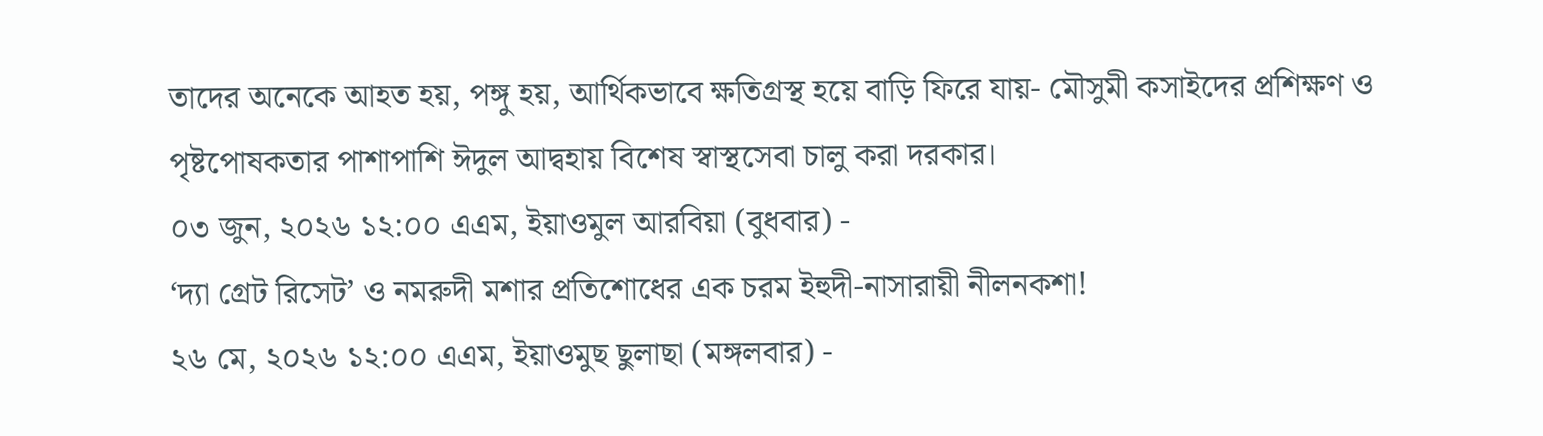তাদের অনেকে আহত হয়, পঙ্গু হয়, আর্থিকভাবে ক্ষতিগ্রস্থ হয়ে বাড়ি ফিরে যায়- মৌসুমী কসাইদের প্রশিক্ষণ ও পৃষ্টপোষকতার পাশাপাশি ঈদুল আদ্বহায় বিশেষ স্বাস্থসেবা চালু করা দরকার।
০৩ জুন, ২০২৬ ১২:০০ এএম, ইয়াওমুল আরবিয়া (বুধবার) -
‘দ্যা গ্রেট রিসেট’ ও নমরুদী মশার প্রতিশোধের এক চরম ইহুদী-নাসারায়ী নীলনকশা!
২৬ মে, ২০২৬ ১২:০০ এএম, ইয়াওমুছ ছুলাছা (মঙ্গলবার) -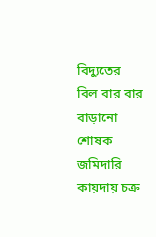বিদ্যুতের বিল বার বার বাড়ানো শোষক জমিদারি কায়দায় চক্র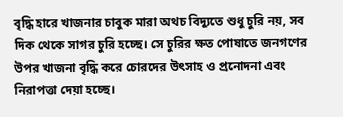বৃদ্ধি হারে খাজনার চাবুক মারা অথচ বিদ্যুতে শুধু চুরি নয়, সব দিক থেকে সাগর চুরি হচ্ছে। সে চুরির ক্ষত পোষাতে জনগণের উপর খাজনা বৃদ্ধি করে চোরদের উৎসাহ ও প্রনোদনা এবং নিরাপত্তা দেয়া হচ্ছে।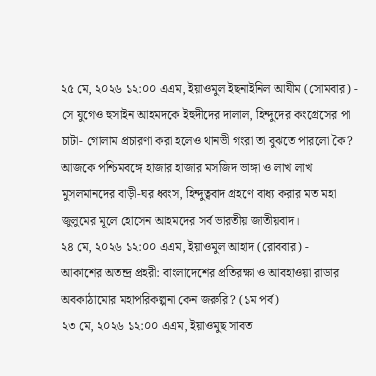২৫ মে, ২০২৬ ১২:০০ এএম, ইয়াওমুল ইছনাইনিল আযীম (সোমবার) -
সে যুগেও হুসাইন আহমদকে ইহুদীদের দালাল, হিন্দুদের কংগ্রেসের পা চাটা- গোলাম প্রচারণা করা হলেও থানভী গংরা তা বুঝতে পারলো কৈ? আজকে পশ্চিমবঙ্গে হাজার হাজার মসজিদ ভাঙ্গা ও লাখ লাখ মুসলমানদের বাড়ী-ঘর ধ্বংস, হিন্দুত্ববাদ গ্রহণে বাধ্য করার মত মহা জুলুমের মূলে হোসেন আহমদের সর্ব ভারতীয় জাতীয়বাদ।
২৪ মে, ২০২৬ ১২:০০ এএম, ইয়াওমুল আহাদ (রোববার) -
আকাশের অতন্দ্র প্রহরী: বাংলাদেশের প্রতিরক্ষা ও আবহাওয়া রাডার অবকাঠামোর মহাপরিকল্পনা কেন জরুরি? (১ম পর্ব)
২৩ মে, ২০২৬ ১২:০০ এএম, ইয়াওমুছ সাবত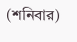(শনিবার)